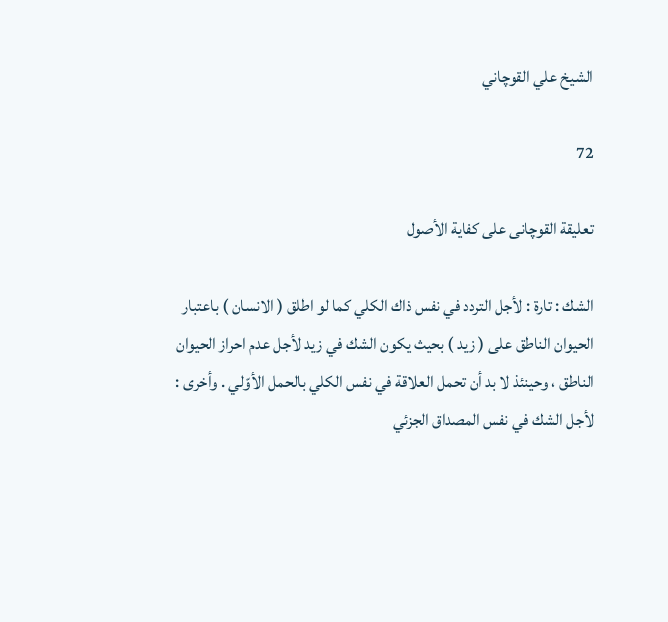الشيخ علي القوچاني

72

تعليقة القوچانى على كفاية الأصول

الشك : تارة : لأجل التردد في نفس ذاك الكلي كما لو اطلق ( الانسان ) باعتبار الحيوان الناطق على ( زيد ) بحيث يكون الشك في زيد لأجل عدم احراز الحيوان الناطق ، وحينئذ لا بد أن تحمل العلاقة في نفس الكلي بالحمل الأوّلي . وأخرى : لأجل الشك في نفس المصداق الجزئي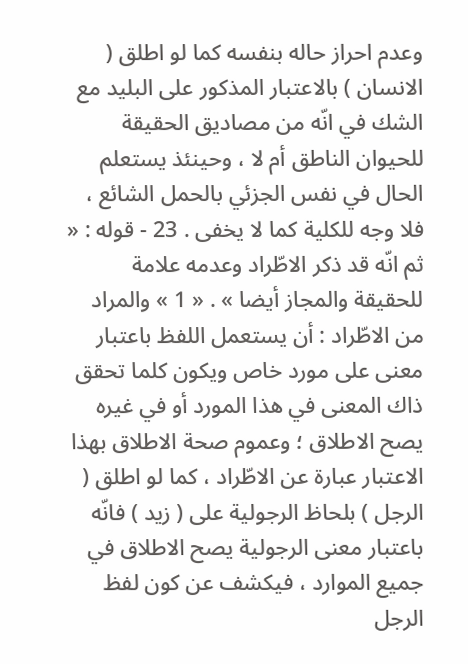وعدم احراز حاله بنفسه كما لو اطلق ( الانسان ) بالاعتبار المذكور على البليد مع الشك في انّه من مصاديق الحقيقة للحيوان الناطق أم لا ، وحينئذ يستعلم الحال في نفس الجزئي بالحمل الشائع ، فلا وجه للكلية كما لا يخفى . 23 - قوله : « ثم انّه قد ذكر الاطّراد وعدمه علامة للحقيقة والمجاز أيضا » . « 1 » والمراد من الاطّراد : أن يستعمل اللفظ باعتبار معنى على مورد خاص ويكون كلما تحقق ذاك المعنى في هذا المورد أو في غيره يصح الاطلاق ؛ وعموم صحة الاطلاق بهذا الاعتبار عبارة عن الاطّراد ، كما لو اطلق ( الرجل ) بلحاظ الرجولية على ( زيد ) فانّه باعتبار معنى الرجولية يصح الاطلاق في جميع الموارد ، فيكشف عن كون لفظ الرجل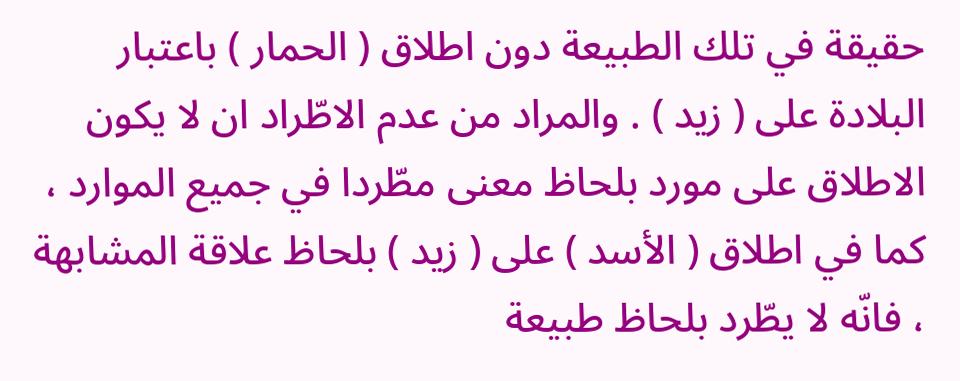حقيقة في تلك الطبيعة دون اطلاق ( الحمار ) باعتبار البلادة على ( زيد ) . والمراد من عدم الاطّراد ان لا يكون الاطلاق على مورد بلحاظ معنى مطّردا في جميع الموارد ، كما في اطلاق ( الأسد ) على ( زيد ) بلحاظ علاقة المشابهة ، فانّه لا يطّرد بلحاظ طبيعة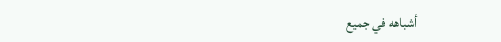أشباهه في جميع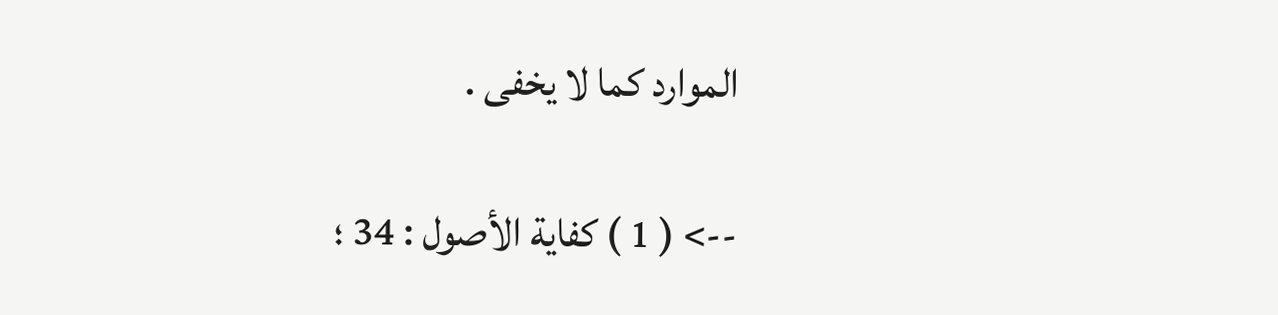الموارد كما لا يخفى .

--> ( 1 ) كفاية الأصول : 34 ؛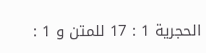الحجرية 1 : 17 للمتن و 1 :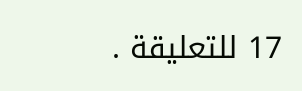17 للتعليقة .